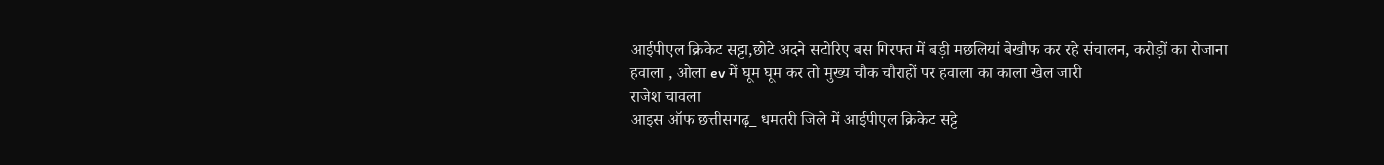आईपीएल क्रिकेट सट्टा,छोटे अदने सटोरिए बस गिरफ्त में बड़ी मछलियां बेखौफ कर रहे संचालन, करोड़ों का रोजाना हवाला , ओला ev में घूम घूम कर तो मुख्य चौक चौराहों पर हवाला का काला खेल जारी
राजेश चावला
आइस ऑफ छत्तीसगढ़_ धमतरी जिले में आईपीएल क्रिकेट सट्टे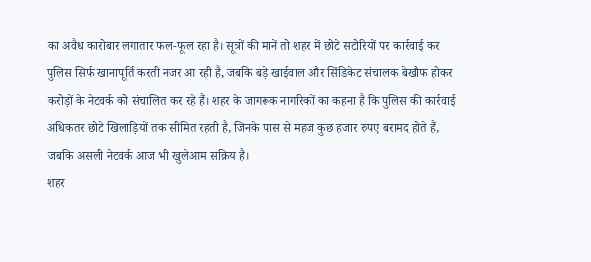का अवैध कारोबार लगातार फल-फूल रहा है। सूत्रों की मानें तो शहर में छोटे सटोरियों पर कार्रवाई कर पुलिस सिर्फ खानापूर्ति करती नजर आ रही है, जबकि बड़े खाईवाल और सिंडिकेट संचालक बेखौफ होकर करोड़ों के नेटवर्क को संचालित कर रहे हैं। शहर के जागरूक नागरिकों का कहना है कि पुलिस की कार्रवाई अधिकतर छोटे खिलाड़ियों तक सीमित रहती है, जिनके पास से महज कुछ हजार रुपए बरामद होते हैं, जबकि असली नेटवर्क आज भी खुलेआम सक्रिय है।
शहर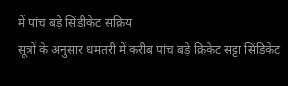में पांच बड़े सिंडीकेट सक्रिय
सूत्रों के अनुसार धमतरी में करीब पांच बड़े क्रिकेट सट्टा सिंडिकेट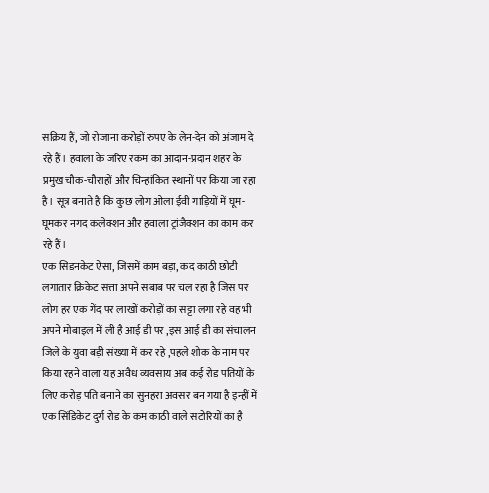सक्रिय हैं, जो रोजाना करोड़ों रुपए के लेन-देन को अंजाम दे रहे हैं। हवाला के जरिए रकम का आदान-प्रदान शहर के प्रमुख चौक-चौराहों और चिन्हांकित स्थानों पर किया जा रहा है। सूत्र बनाते है कि कुछ लोग ओला ईवी गाड़ियों में घूम-घूमकर नगद कलेक्शन और हवाला ट्रांजैक्शन का काम कर रहे हैं।
एक सिडनकेट ऐसा, जिसमें काम बड़ा, कद काठी छोटी
लगातार क्रिकेट सत्ता अपने सबाब पर चल रहा है जिस पर लोग हर एक गेंद पर लाखों करोड़ों का सट्टा लगा रहे वह भी अपने मोबाइल में ली है आई डी पर ,इस आई डी का संचालन जिले के युवा बड़ी संख्या में कर रहे ,पहले शोक के नाम पर किया रहने वाला यह अवैध व्यवसाय अब कई रोड पतियों के लिए करोड़ पति बनाने का सुनहरा अवसर बन गया है इन्हीं में एक सिंडिकेट दुर्ग रोड के कम काठी वाले सटोरियों का है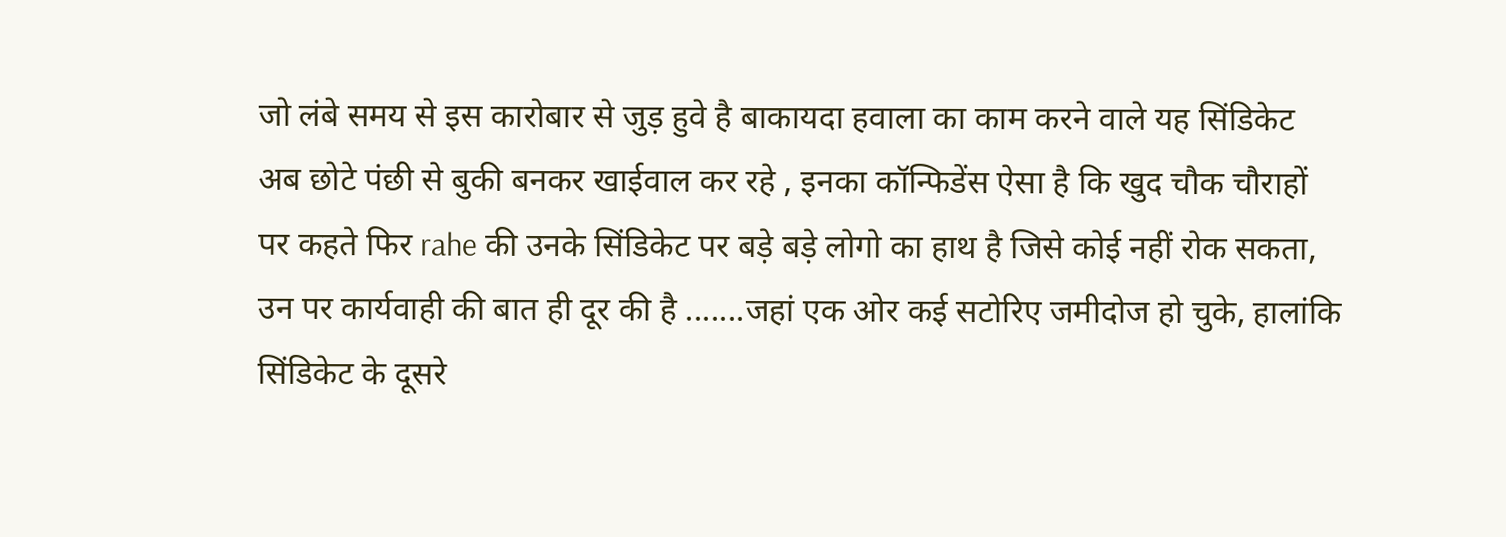जो लंबे समय से इस कारोबार से जुड़ हुवे है बाकायदा हवाला का काम करने वाले यह सिंडिकेट अब छोटे पंछी से बुकी बनकर खाईवाल कर रहे , इनका कॉन्फिडेंस ऐसा है कि खुद चौक चौराहों पर कहते फिर rahe की उनके सिंडिकेट पर बड़े बड़े लोगो का हाथ है जिसे कोई नहीं रोक सकता, उन पर कार्यवाही की बात ही दूर की है .......जहां एक ओर कई सटोरिए जमीदोज हो चुके, हालांकि सिंडिकेट के दूसरे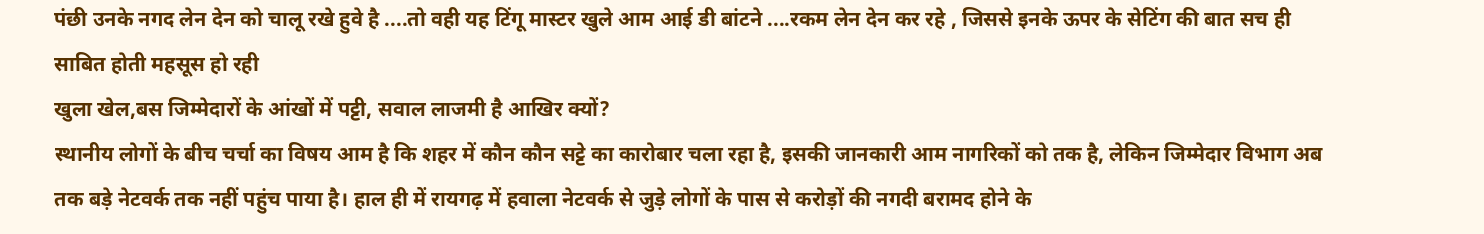पंछी उनके नगद लेन देन को चालू रखे हुवे है ....तो वही यह टिंगू मास्टर खुले आम आई डी बांटने ....रकम लेन देन कर रहे , जिससे इनके ऊपर के सेटिंग की बात सच ही साबित होती महसूस हो रही
खुला खेल,बस जिम्मेदारों के आंखों में पट्टी, सवाल लाजमी है आखिर क्यों?
स्थानीय लोगों के बीच चर्चा का विषय आम है कि शहर में कौन कौन सट्टे का कारोबार चला रहा है, इसकी जानकारी आम नागरिकों को तक है, लेकिन जिम्मेदार विभाग अब तक बड़े नेटवर्क तक नहीं पहुंच पाया है। हाल ही में रायगढ़ में हवाला नेटवर्क से जुड़े लोगों के पास से करोड़ों की नगदी बरामद होने के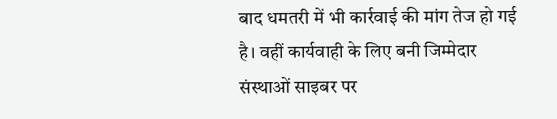बाद धमतरी में भी कार्रवाई की मांग तेज हो गई है। वहीं कार्यवाही के लिए बनी जिम्मेदार संस्थाओं साइबर पर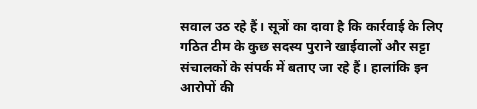सवाल उठ रहे हैं। सूत्रों का दावा है कि कार्रवाई के लिए गठित टीम के कुछ सदस्य पुराने खाईवालों और सट्टा संचालकों के संपर्क में बताए जा रहे हैं। हालांकि इन आरोपों की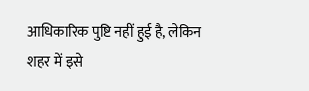आधिकारिक पुष्टि नहीं हुई है, लेकिन शहर में इसे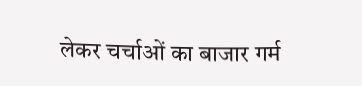लेकर चर्चाओं का बाजार गर्म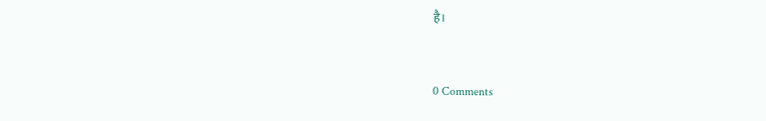है।


0 Comments